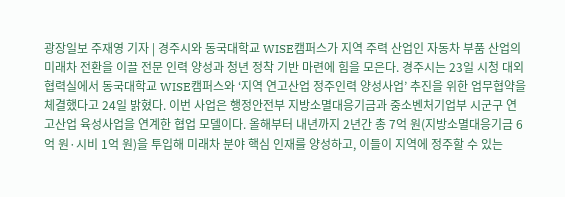광장일보 주재영 기자 | 경주시와 동국대학교 WISE캠퍼스가 지역 주력 산업인 자동차 부품 산업의 미래차 전환을 이끌 전문 인력 양성과 청년 정착 기반 마련에 힘을 모은다. 경주시는 23일 시청 대외협력실에서 동국대학교 WISE캠퍼스와 ‘지역 연고산업 정주인력 양성사업’ 추진을 위한 업무협약을 체결했다고 24일 밝혔다. 이번 사업은 행정안전부 지방소멸대응기금과 중소벤처기업부 시군구 연고산업 육성사업을 연계한 협업 모델이다. 올해부터 내년까지 2년간 총 7억 원(지방소멸대응기금 6억 원·시비 1억 원)을 투입해 미래차 분야 핵심 인재를 양성하고, 이들이 지역에 정주할 수 있는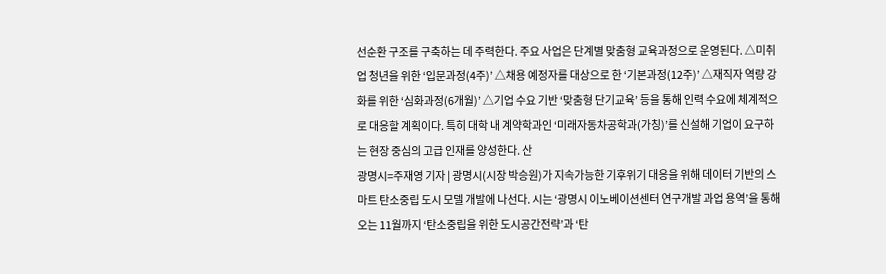선순환 구조를 구축하는 데 주력한다. 주요 사업은 단계별 맞춤형 교육과정으로 운영된다. △미취업 청년을 위한 ‘입문과정(4주)’ △채용 예정자를 대상으로 한 ‘기본과정(12주)’ △재직자 역량 강화를 위한 ‘심화과정(6개월)’ △기업 수요 기반 ‘맞춤형 단기교육’ 등을 통해 인력 수요에 체계적으로 대응할 계획이다. 특히 대학 내 계약학과인 ‘미래자동차공학과(가칭)’를 신설해 기업이 요구하는 현장 중심의 고급 인재를 양성한다. 산
광명시=주재영 기자 | 광명시(시장 박승원)가 지속가능한 기후위기 대응을 위해 데이터 기반의 스마트 탄소중립 도시 모델 개발에 나선다. 시는 ‘광명시 이노베이션센터 연구개발 과업 용역’을 통해 오는 11월까지 ‘탄소중립을 위한 도시공간전략’과 ‘탄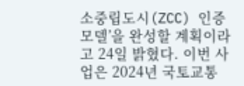소중립도시(ZCC) 인증 모델’을 완성할 계획이라고 24일 밝혔다. 이번 사업은 2024년 국토교통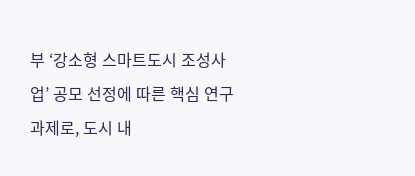부 ‘강소형 스마트도시 조성사업’ 공모 선정에 따른 핵심 연구과제로, 도시 내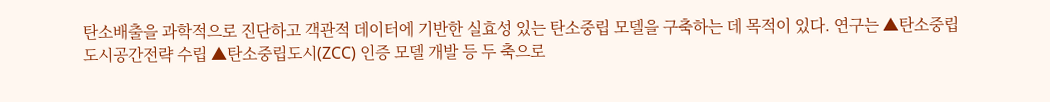탄소배출을 과학적으로 진단하고 객관적 데이터에 기반한 실효성 있는 탄소중립 모델을 구축하는 데 목적이 있다. 연구는 ▲탄소중립 도시공간전략 수립 ▲탄소중립도시(ZCC) 인증 모델 개발 등 두 축으로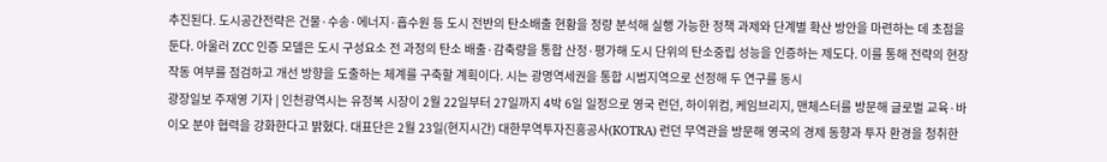추진된다. 도시공간전략은 건물·수송·에너지·흡수원 등 도시 전반의 탄소배출 현황을 정량 분석해 실행 가능한 정책 과제와 단계별 확산 방안을 마련하는 데 초점을 둔다. 아울러 ZCC 인증 모델은 도시 구성요소 전 과정의 탄소 배출·감축량을 통합 산정·평가해 도시 단위의 탄소중립 성능을 인증하는 제도다. 이를 통해 전략의 현장 작동 여부를 점검하고 개선 방향을 도출하는 체계를 구축할 계획이다. 시는 광명역세권을 통합 시범지역으로 선정해 두 연구를 동시
광장일보 주재영 기자 | 인천광역시는 유정복 시장이 2월 22일부터 27일까지 4박 6일 일정으로 영국 런던, 하이위컴, 케임브리지, 맨체스터를 방문해 글로벌 교육·바이오 분야 협력을 강화한다고 밝혔다. 대표단은 2월 23일(현지시간) 대한무역투자진흥공사(KOTRA) 런던 무역관을 방문해 영국의 경제 동향과 투자 환경을 청취한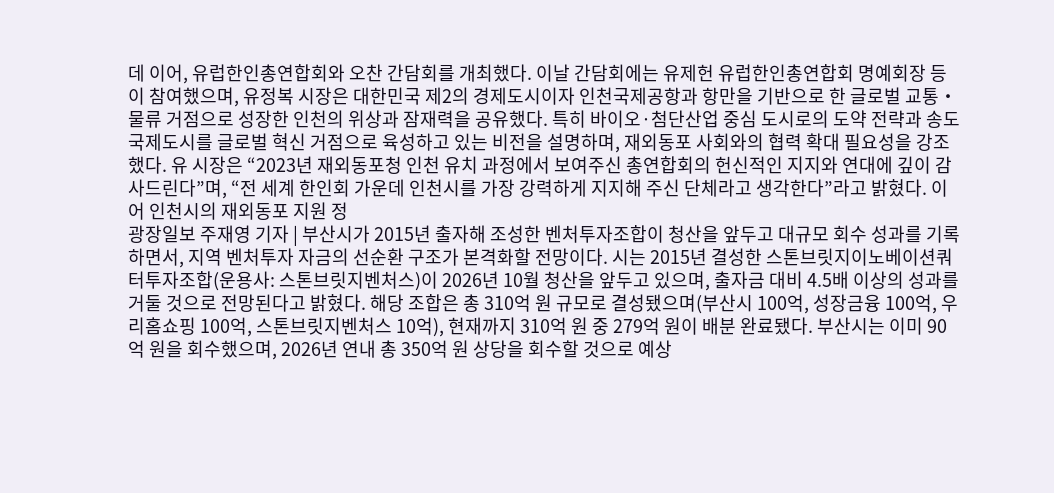데 이어, 유럽한인총연합회와 오찬 간담회를 개최했다. 이날 간담회에는 유제헌 유럽한인총연합회 명예회장 등이 참여했으며, 유정복 시장은 대한민국 제2의 경제도시이자 인천국제공항과 항만을 기반으로 한 글로벌 교통‧물류 거점으로 성장한 인천의 위상과 잠재력을 공유했다. 특히 바이오·첨단산업 중심 도시로의 도약 전략과 송도국제도시를 글로벌 혁신 거점으로 육성하고 있는 비전을 설명하며, 재외동포 사회와의 협력 확대 필요성을 강조했다. 유 시장은 “2023년 재외동포청 인천 유치 과정에서 보여주신 총연합회의 헌신적인 지지와 연대에 깊이 감사드린다”며, “전 세계 한인회 가운데 인천시를 가장 강력하게 지지해 주신 단체라고 생각한다”라고 밝혔다. 이어 인천시의 재외동포 지원 정
광장일보 주재영 기자 | 부산시가 2015년 출자해 조성한 벤처투자조합이 청산을 앞두고 대규모 회수 성과를 기록하면서, 지역 벤처투자 자금의 선순환 구조가 본격화할 전망이다. 시는 2015년 결성한 스톤브릿지이노베이션쿼터투자조합(운용사: 스톤브릿지벤처스)이 2026년 10월 청산을 앞두고 있으며, 출자금 대비 4.5배 이상의 성과를 거둘 것으로 전망된다고 밝혔다. 해당 조합은 총 310억 원 규모로 결성됐으며(부산시 100억, 성장금융 100억, 우리홈쇼핑 100억, 스톤브릿지벤처스 10억), 현재까지 310억 원 중 279억 원이 배분 완료됐다. 부산시는 이미 90억 원을 회수했으며, 2026년 연내 총 350억 원 상당을 회수할 것으로 예상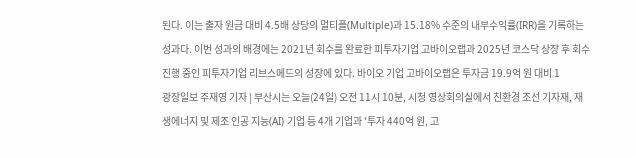된다. 이는 출자 원금 대비 4.5배 상당의 멀티플(Multiple)과 15.18% 수준의 내부수익률(IRR)을 기록하는 성과다. 이번 성과의 배경에는 2021년 회수를 완료한 피투자기업 고바이오랩과 2025년 코스닥 상장 후 회수 진행 중인 피투자기업 리브스메드의 성장에 있다. 바이오 기업 고바이오랩은 투자금 19.9억 원 대비 1
광장일보 주재영 기자 | 부산시는 오늘(24일) 오전 11시 10분, 시청 영상회의실에서 친환경 조선 기자재, 재생에너지 및 제조 인공 지능(AI) 기업 등 4개 기업과 '투자 440억 원, 고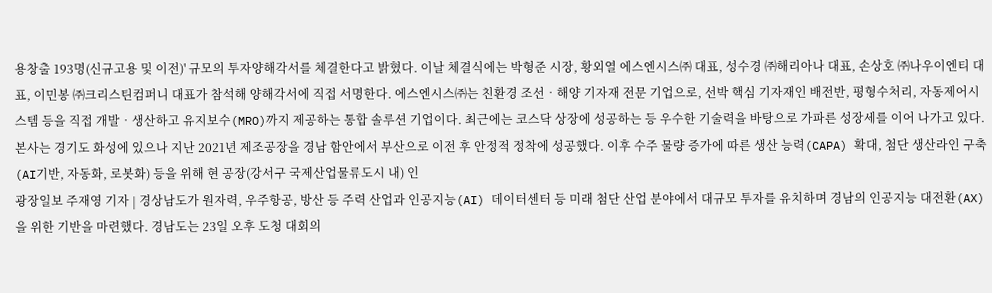용창출 193명(신규고용 및 이전)' 규모의 투자양해각서를 체결한다고 밝혔다. 이날 체결식에는 박형준 시장, 황외열 에스엔시스㈜ 대표, 성수경 ㈜해리아나 대표, 손상호 ㈜나우이엔티 대표, 이민봉 ㈜크리스틴컴퍼니 대표가 참석해 양해각서에 직접 서명한다. 에스엔시스㈜는 친환경 조선‧해양 기자재 전문 기업으로, 선박 핵심 기자재인 배전반, 평형수처리, 자동제어시스템 등을 직접 개발‧생산하고 유지보수(MRO)까지 제공하는 통합 솔루션 기업이다. 최근에는 코스닥 상장에 성공하는 등 우수한 기술력을 바탕으로 가파른 성장세를 이어 나가고 있다. 본사는 경기도 화성에 있으나 지난 2021년 제조공장을 경남 함안에서 부산으로 이전 후 안정적 정착에 성공했다. 이후 수주 물량 증가에 따른 생산 능력(CAPA) 확대, 첨단 생산라인 구축(AI기반, 자동화, 로봇화) 등을 위해 현 공장(강서구 국제산업물류도시 내) 인
광장일보 주재영 기자 | 경상남도가 원자력, 우주항공, 방산 등 주력 산업과 인공지능(AI) 데이터센터 등 미래 첨단 산업 분야에서 대규모 투자를 유치하며 경남의 인공지능 대전환(AX)을 위한 기반을 마련했다. 경남도는 23일 오후 도청 대회의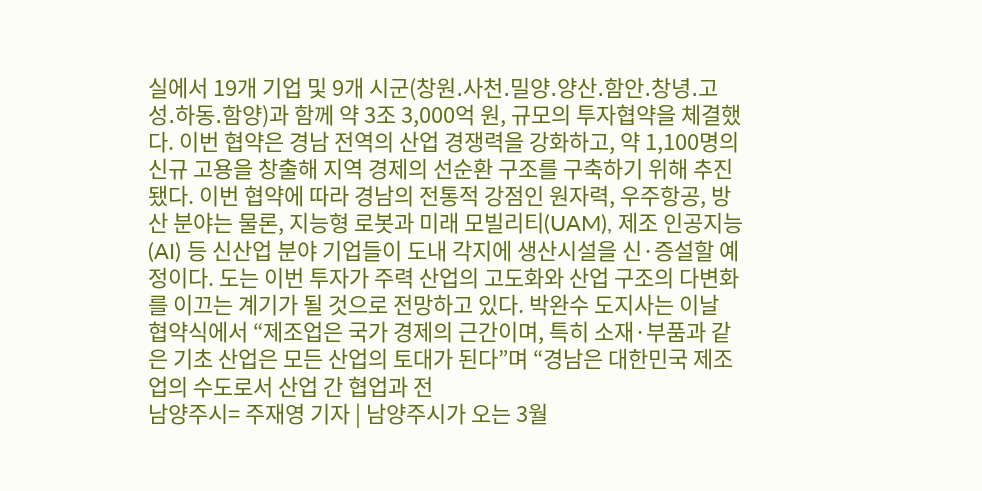실에서 19개 기업 및 9개 시군(창원․사천․밀양․양산․함안․창녕․고성․하동․함양)과 함께 약 3조 3,000억 원, 규모의 투자협약을 체결했다. 이번 협약은 경남 전역의 산업 경쟁력을 강화하고, 약 1,100명의 신규 고용을 창출해 지역 경제의 선순환 구조를 구축하기 위해 추진됐다. 이번 협약에 따라 경남의 전통적 강점인 원자력, 우주항공, 방산 분야는 물론, 지능형 로봇과 미래 모빌리티(UAM), 제조 인공지능(AI) 등 신산업 분야 기업들이 도내 각지에 생산시설을 신·증설할 예정이다. 도는 이번 투자가 주력 산업의 고도화와 산업 구조의 다변화를 이끄는 계기가 될 것으로 전망하고 있다. 박완수 도지사는 이날 협약식에서 “제조업은 국가 경제의 근간이며, 특히 소재·부품과 같은 기초 산업은 모든 산업의 토대가 된다”며 “경남은 대한민국 제조업의 수도로서 산업 간 협업과 전
남양주시= 주재영 기자 | 남양주시가 오는 3월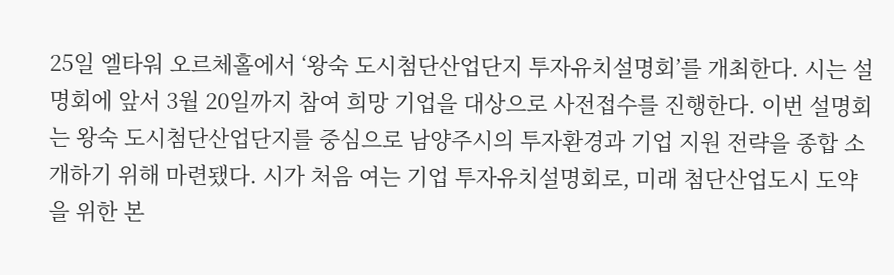25일 엘타워 오르체홀에서 ‘왕숙 도시첨단산업단지 투자유치설명회’를 개최한다. 시는 설명회에 앞서 3월 20일까지 참여 희망 기업을 대상으로 사전접수를 진행한다. 이번 설명회는 왕숙 도시첨단산업단지를 중심으로 남양주시의 투자환경과 기업 지원 전략을 종합 소개하기 위해 마련됐다. 시가 처음 여는 기업 투자유치설명회로, 미래 첨단산업도시 도약을 위한 본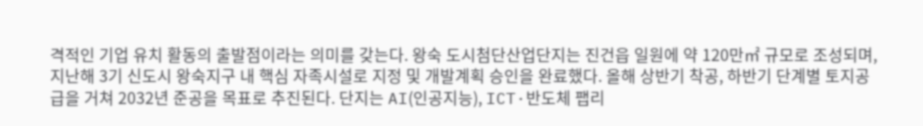격적인 기업 유치 활동의 출발점이라는 의미를 갖는다. 왕숙 도시첨단산업단지는 진건읍 일원에 약 120만㎡ 규모로 조성되며, 지난해 3기 신도시 왕숙지구 내 핵심 자족시설로 지정 및 개발계획 승인을 완료했다. 올해 상반기 착공, 하반기 단계별 토지공급을 거쳐 2032년 준공을 목표로 추진된다. 단지는 AI(인공지능), ICT·반도체 팹리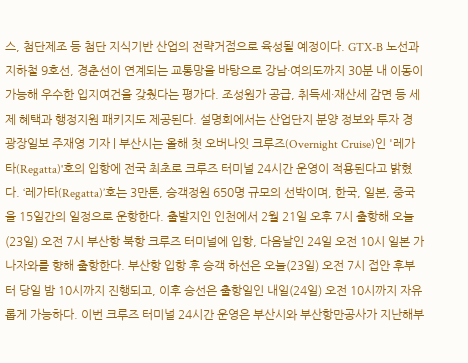스, 첨단제조 등 첨단 지식기반 산업의 전략거점으로 육성될 예정이다. GTX-B 노선과 지하철 9호선, 경춘선이 연계되는 교통망을 바탕으로 강남·여의도까지 30분 내 이동이 가능해 우수한 입지여건을 갖췄다는 평가다. 조성원가 공급, 취득세·재산세 감면 등 세제 혜택과 행정지원 패키지도 제공된다. 설명회에서는 산업단지 분양 정보와 투자 경
광장일보 주재영 기자 | 부산시는 올해 첫 오버나잇 크루즈(Overnight Cruise)인 '레가타(Regatta)'호의 입항에 전국 최초로 크루즈 터미널 24시간 운영이 적용된다고 밝혔다. ‘레가타(Regatta)’호는 3만톤, 승객정원 650명 규모의 선박이며, 한국, 일본, 중국을 15일간의 일정으로 운항한다. 출발지인 인천에서 2월 21일 오후 7시 출항해 오늘(23일) 오전 7시 부산항 북항 크루즈 터미널에 입항, 다음날인 24일 오전 10시 일본 가나자와를 향해 출항한다. 부산항 입항 후 승객 하선은 오늘(23일) 오전 7시 접안 후부터 당일 밤 10시까지 진행되고, 이후 승선은 출항일인 내일(24일) 오전 10시까지 자유롭게 가능하다. 이번 크루즈 터미널 24시간 운영은 부산시와 부산항만공사가 지난해부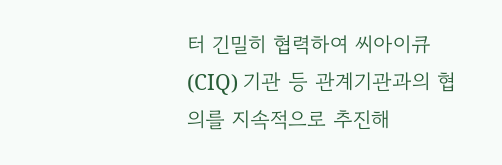터 긴밀히 협력하여 씨아이큐(CIQ) 기관 등 관계기관과의 협의를 지속적으로 추진해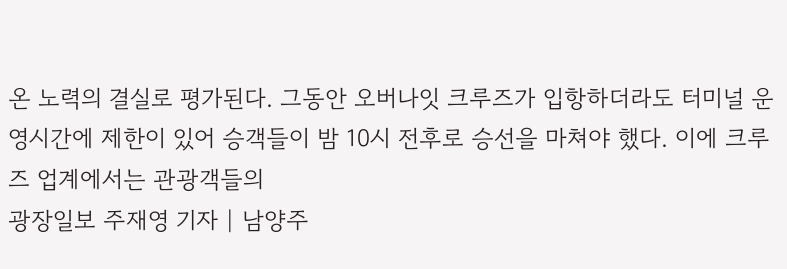온 노력의 결실로 평가된다. 그동안 오버나잇 크루즈가 입항하더라도 터미널 운영시간에 제한이 있어 승객들이 밤 10시 전후로 승선을 마쳐야 했다. 이에 크루즈 업계에서는 관광객들의
광장일보 주재영 기자 | 남양주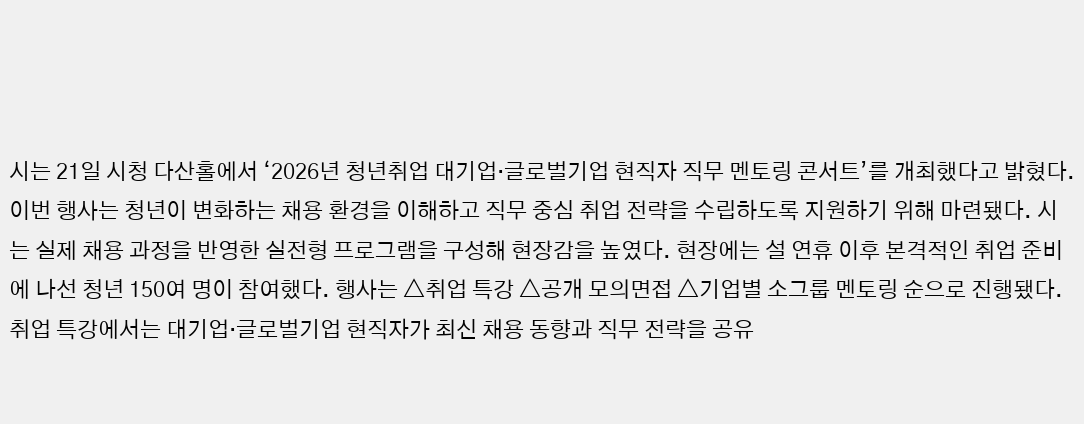시는 21일 시청 다산홀에서 ‘2026년 청년취업 대기업·글로벌기업 현직자 직무 멘토링 콘서트’를 개최했다고 밝혔다. 이번 행사는 청년이 변화하는 채용 환경을 이해하고 직무 중심 취업 전략을 수립하도록 지원하기 위해 마련됐다. 시는 실제 채용 과정을 반영한 실전형 프로그램을 구성해 현장감을 높였다. 현장에는 설 연휴 이후 본격적인 취업 준비에 나선 청년 150여 명이 참여했다. 행사는 △취업 특강 △공개 모의면접 △기업별 소그룹 멘토링 순으로 진행됐다. 취업 특강에서는 대기업·글로벌기업 현직자가 최신 채용 동향과 직무 전략을 공유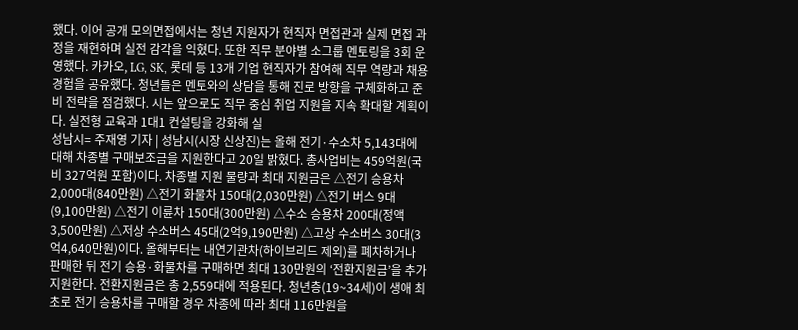했다. 이어 공개 모의면접에서는 청년 지원자가 현직자 면접관과 실제 면접 과정을 재현하며 실전 감각을 익혔다. 또한 직무 분야별 소그룹 멘토링을 3회 운영했다. 카카오, LG, SK, 롯데 등 13개 기업 현직자가 참여해 직무 역량과 채용 경험을 공유했다. 청년들은 멘토와의 상담을 통해 진로 방향을 구체화하고 준비 전략을 점검했다. 시는 앞으로도 직무 중심 취업 지원을 지속 확대할 계획이다. 실전형 교육과 1대1 컨설팅을 강화해 실
성남시= 주재영 기자 | 성남시(시장 신상진)는 올해 전기·수소차 5,143대에 대해 차종별 구매보조금을 지원한다고 20일 밝혔다. 총사업비는 459억원(국비 327억원 포함)이다. 차종별 지원 물량과 최대 지원금은 △전기 승용차 2,000대(840만원) △전기 화물차 150대(2,030만원) △전기 버스 9대(9,100만원) △전기 이륜차 150대(300만원) △수소 승용차 200대(정액 3,500만원) △저상 수소버스 45대(2억9,190만원) △고상 수소버스 30대(3억4,640만원)이다. 올해부터는 내연기관차(하이브리드 제외)를 폐차하거나 판매한 뒤 전기 승용·화물차를 구매하면 최대 130만원의 ‘전환지원금’을 추가 지원한다. 전환지원금은 총 2,559대에 적용된다. 청년층(19~34세)이 생애 최초로 전기 승용차를 구매할 경우 차종에 따라 최대 116만원을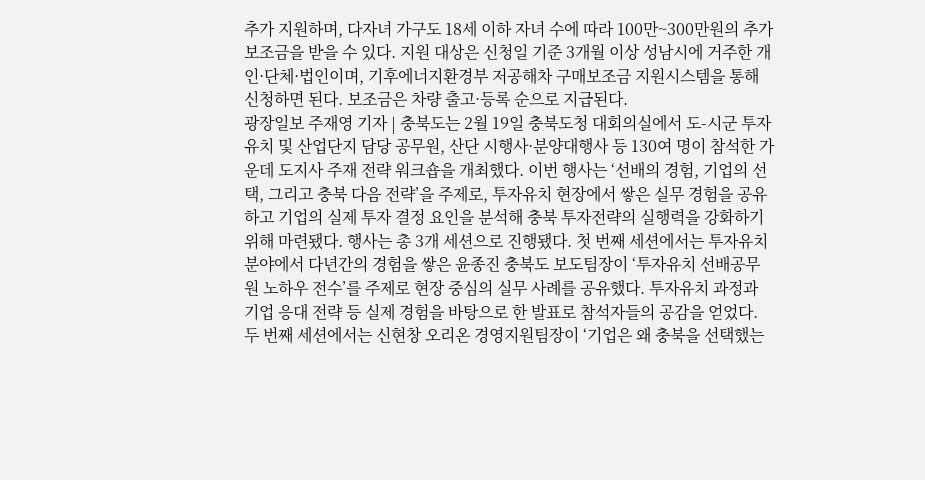추가 지원하며, 다자녀 가구도 18세 이하 자녀 수에 따라 100만~300만원의 추가 보조금을 받을 수 있다. 지원 대상은 신청일 기준 3개월 이상 성남시에 거주한 개인·단체·법인이며, 기후에너지환경부 저공해차 구매보조금 지원시스템을 통해 신청하면 된다. 보조금은 차량 출고·등록 순으로 지급된다.
광장일보 주재영 기자 | 충북도는 2월 19일 충북도청 대회의실에서 도-시군 투자유치 및 산업단지 담당 공무원, 산단 시행사·분양대행사 등 130여 명이 참석한 가운데 도지사 주재 전략 워크숍을 개최했다. 이번 행사는 ‘선배의 경험, 기업의 선택, 그리고 충북 다음 전략’을 주제로, 투자유치 현장에서 쌓은 실무 경험을 공유하고 기업의 실제 투자 결정 요인을 분석해 충북 투자전략의 실행력을 강화하기 위해 마련됐다. 행사는 총 3개 세션으로 진행됐다. 첫 번째 세션에서는 투자유치 분야에서 다년간의 경험을 쌓은 윤종진 충북도 보도팀장이 ‘투자유치 선배공무원 노하우 전수’를 주제로 현장 중심의 실무 사례를 공유했다. 투자유치 과정과 기업 응대 전략 등 실제 경험을 바탕으로 한 발표로 참석자들의 공감을 얻었다. 두 번째 세션에서는 신현창 오리온 경영지원팀장이 ‘기업은 왜 충북을 선택했는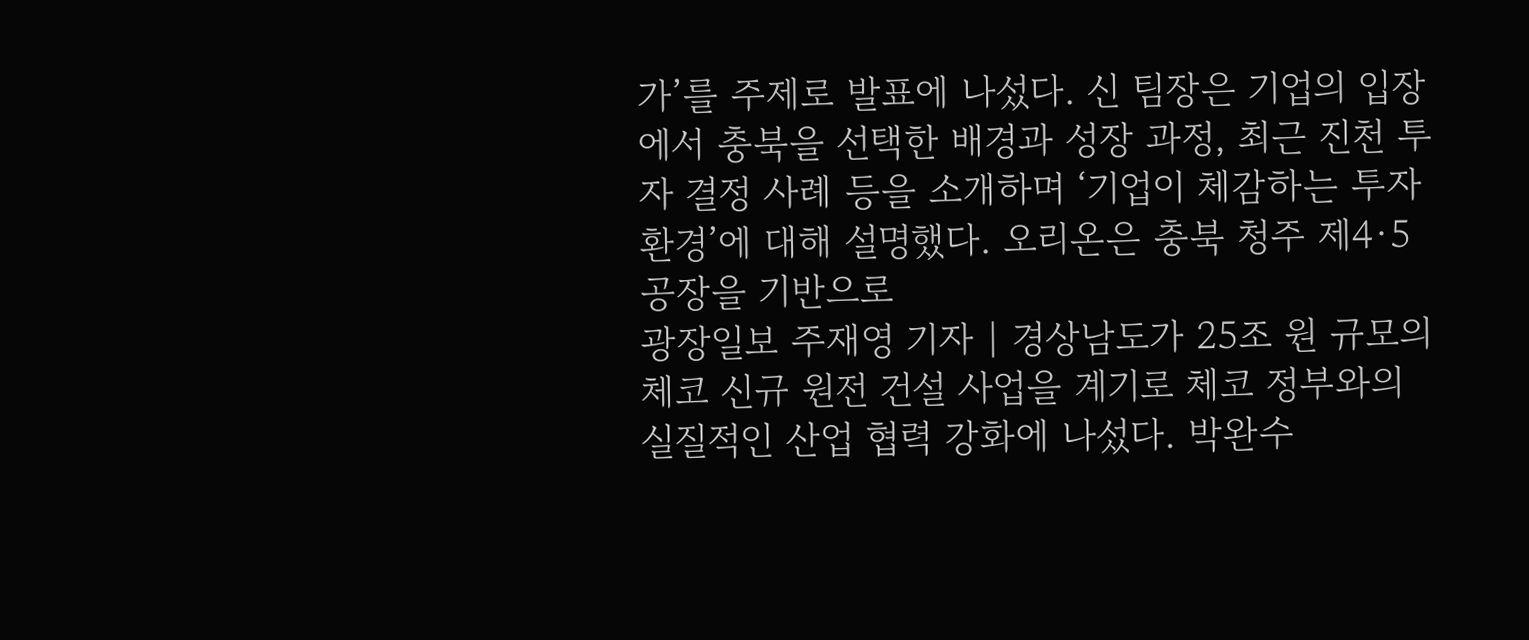가’를 주제로 발표에 나섰다. 신 팀장은 기업의 입장에서 충북을 선택한 배경과 성장 과정, 최근 진천 투자 결정 사례 등을 소개하며 ‘기업이 체감하는 투자 환경’에 대해 설명했다. 오리온은 충북 청주 제4·5공장을 기반으로
광장일보 주재영 기자 | 경상남도가 25조 원 규모의 체코 신규 원전 건설 사업을 계기로 체코 정부와의 실질적인 산업 협력 강화에 나섰다. 박완수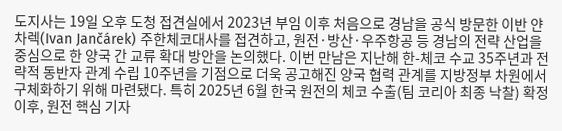도지사는 19일 오후 도청 접견실에서 2023년 부임 이후 처음으로 경남을 공식 방문한 이반 얀차렉(Ivan Jančárek) 주한체코대사를 접견하고, 원전·방산·우주항공 등 경남의 전략 산업을 중심으로 한 양국 간 교류 확대 방안을 논의했다. 이번 만남은 지난해 한-체코 수교 35주년과 전략적 동반자 관계 수립 10주년을 기점으로 더욱 공고해진 양국 협력 관계를 지방정부 차원에서 구체화하기 위해 마련됐다. 특히 2025년 6월 한국 원전의 체코 수출(팀 코리아 최종 낙찰) 확정 이후, 원전 핵심 기자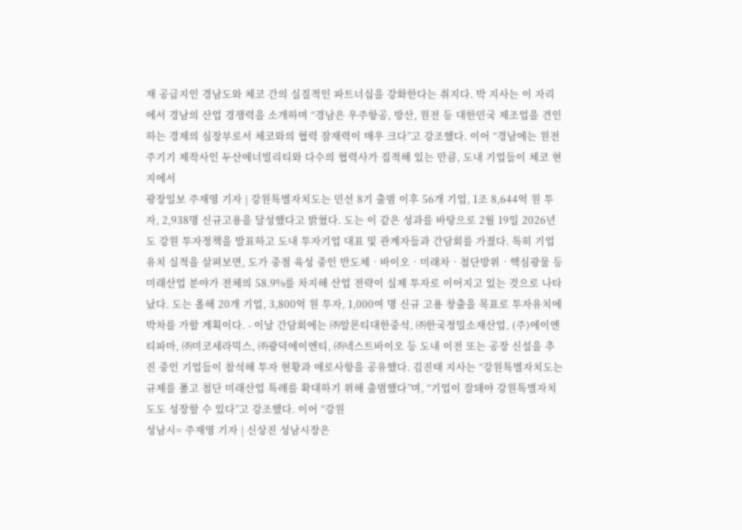재 공급지인 경남도와 체코 간의 실질적인 파트너십을 강화한다는 취지다. 박 지사는 이 자리에서 경남의 산업 경쟁력을 소개하며 “경남은 우주항공, 방산, 원전 등 대한민국 제조업을 견인하는 경제의 심장부로서 체코와의 협력 잠재력이 매우 크다”고 강조했다. 이어 “경남에는 원전 주기기 제작사인 두산에너빌리티와 다수의 협력사가 집적해 있는 만큼, 도내 기업들이 체코 현지에서
광장일보 주재영 기자 | 강원특별자치도는 민선 8기 출범 이후 56개 기업, 1조 8,644억 원 투자, 2,938명 신규고용을 달성했다고 밝혔다. 도는 이 같은 성과를 바탕으로 2월 19일 2026년도 강원 투자정책을 발표하고 도내 투자기업 대표 및 관계자들과 간담회를 가졌다. 특히 기업 유치 실적을 살펴보면, 도가 중점 육성 중인 반도체‧바이오‧미래차‧첨단방위‧핵심광물 등 미래산업 분야가 전체의 58.9%를 차지해 산업 전략이 실제 투자로 이어지고 있는 것으로 나타났다. 도는 올해 20개 기업, 3,800억 원 투자, 1,000여 명 신규 고용 창출을 목표로 투자유치에 박차를 가할 계획이다. - 이날 간담회에는 ㈜알몬티대한중석, ㈜한국정밀소재산업, (주)에이엔티파마, ㈜미코세라믹스, ㈜광덕에이엔티, ㈜넥스트바이오 등 도내 이전 또는 공장 신설을 추진 중인 기업들이 참석해 투자 현황과 애로사항을 공유했다. 김진태 지사는 “강원특별자치도는 규제를 풀고 첨단 미래산업 특례를 확대하기 위해 출범했다”며, “기업이 잘돼야 강원특별자치도도 성장할 수 있다”고 강조했다. 이어 “강원
성남시= 주재영 기자 | 신상진 성남시장은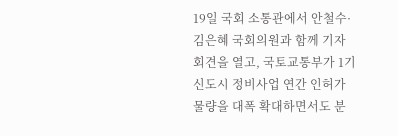19일 국회 소통관에서 안철수·김은혜 국회의원과 함께 기자회견을 열고, 국토교통부가 1기 신도시 정비사업 연간 인허가 물량을 대폭 확대하면서도 분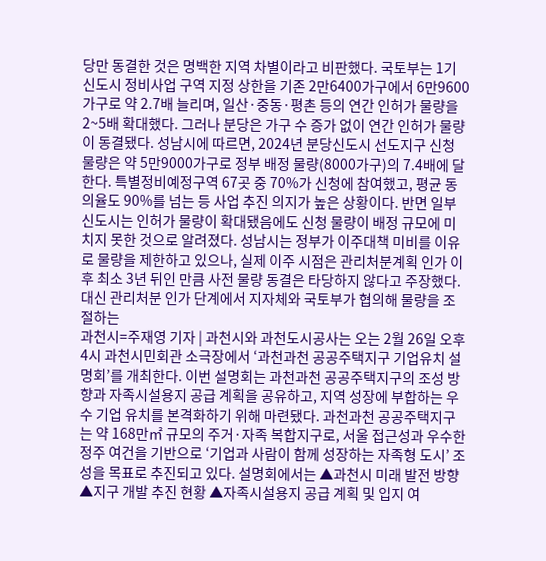당만 동결한 것은 명백한 지역 차별이라고 비판했다. 국토부는 1기 신도시 정비사업 구역 지정 상한을 기존 2만6400가구에서 6만9600가구로 약 2.7배 늘리며, 일산·중동·평촌 등의 연간 인허가 물량을 2~5배 확대했다. 그러나 분당은 가구 수 증가 없이 연간 인허가 물량이 동결됐다. 성남시에 따르면, 2024년 분당신도시 선도지구 신청 물량은 약 5만9000가구로 정부 배정 물량(8000가구)의 7.4배에 달한다. 특별정비예정구역 67곳 중 70%가 신청에 참여했고, 평균 동의율도 90%를 넘는 등 사업 추진 의지가 높은 상황이다. 반면 일부 신도시는 인허가 물량이 확대됐음에도 신청 물량이 배정 규모에 미치지 못한 것으로 알려졌다. 성남시는 정부가 이주대책 미비를 이유로 물량을 제한하고 있으나, 실제 이주 시점은 관리처분계획 인가 이후 최소 3년 뒤인 만큼 사전 물량 동결은 타당하지 않다고 주장했다. 대신 관리처분 인가 단계에서 지자체와 국토부가 협의해 물량을 조절하는
과천시=주재영 기자 | 과천시와 과천도시공사는 오는 2월 26일 오후 4시 과천시민회관 소극장에서 ‘과천과천 공공주택지구 기업유치 설명회’를 개최한다. 이번 설명회는 과천과천 공공주택지구의 조성 방향과 자족시설용지 공급 계획을 공유하고, 지역 성장에 부합하는 우수 기업 유치를 본격화하기 위해 마련됐다. 과천과천 공공주택지구는 약 168만㎡ 규모의 주거·자족 복합지구로, 서울 접근성과 우수한 정주 여건을 기반으로 ‘기업과 사람이 함께 성장하는 자족형 도시’ 조성을 목표로 추진되고 있다. 설명회에서는 ▲과천시 미래 발전 방향 ▲지구 개발 추진 현황 ▲자족시설용지 공급 계획 및 입지 여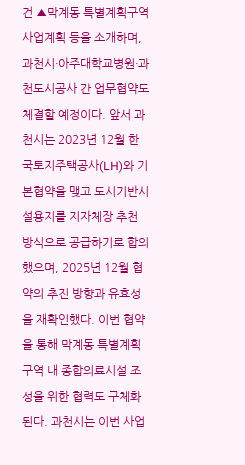건 ▲막계동 특별계획구역 사업계획 등을 소개하며, 과천시·아주대학교병원·과천도시공사 간 업무협약도 체결할 예정이다. 앞서 과천시는 2023년 12월 한국토지주택공사(LH)와 기본협약을 맺고 도시기반시설용지를 지자체장 추천 방식으로 공급하기로 합의했으며, 2025년 12월 협약의 추진 방향과 유효성을 재확인했다. 이번 협약을 통해 막계동 특별계획구역 내 종합의료시설 조성을 위한 협력도 구체화된다. 과천시는 이번 사업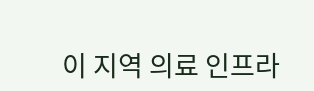이 지역 의료 인프라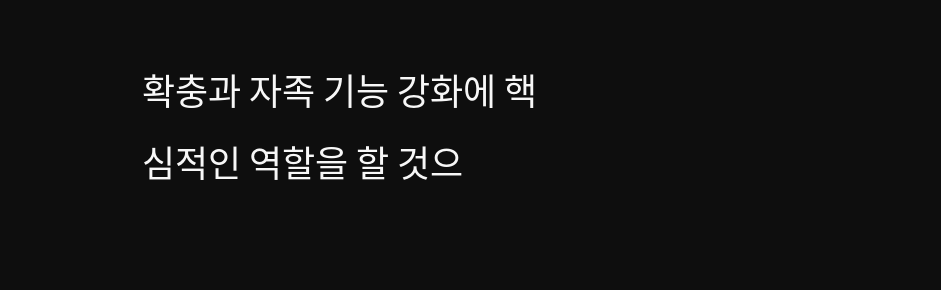확충과 자족 기능 강화에 핵심적인 역할을 할 것으